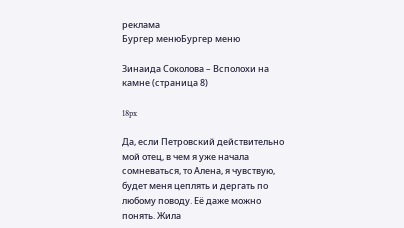реклама
Бургер менюБургер меню

Зинаида Соколова – Всполохи на камне (страница 8)

18px

Да, если Петровский действительно мой отец, в чем я уже начала сомневаться, то Алена, я чувствую, будет меня цеплять и дергать по любому поводу. Её даже можно понять. Жила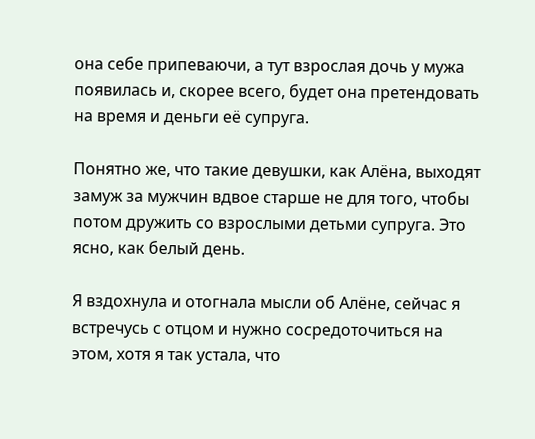она себе припеваючи, а тут взрослая дочь у мужа появилась и, скорее всего, будет она претендовать на время и деньги её супруга.

Понятно же, что такие девушки, как Алёна, выходят замуж за мужчин вдвое старше не для того, чтобы потом дружить со взрослыми детьми супруга. Это ясно, как белый день.

Я вздохнула и отогнала мысли об Алёне, сейчас я встречусь с отцом и нужно сосредоточиться на этом, хотя я так устала, что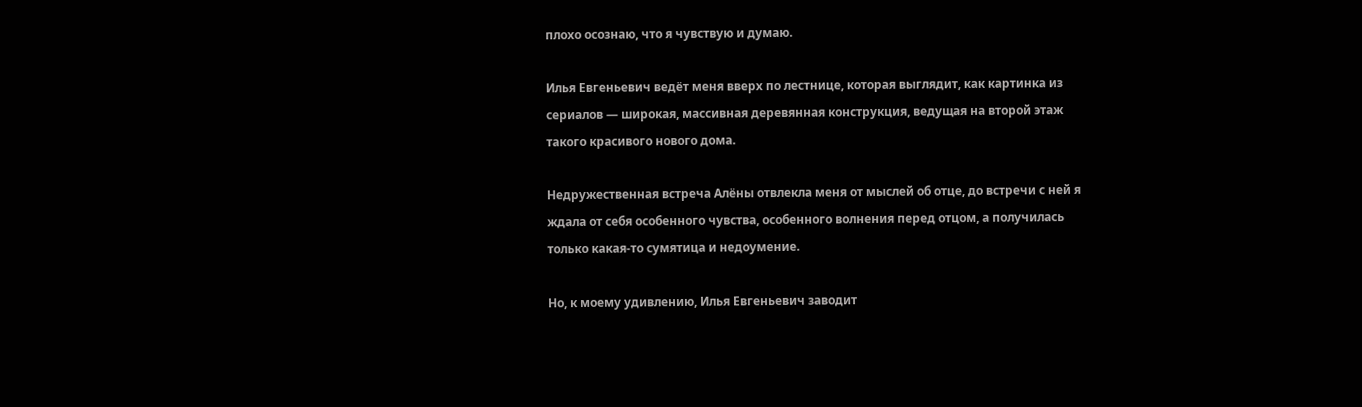плохо осознаю, что я чувствую и думаю.

Илья Евгеньевич ведёт меня вверх по лестнице, которая выглядит, как картинка из сериалов — широкая, массивная деревянная конструкция, ведущая на второй этаж такого красивого нового дома.

Недружественная встреча Алёны отвлекла меня от мыслей об отце, до встречи с ней я ждала от себя особенного чувства, особенного волнения перед отцом, а получилась только какая-то сумятица и недоумение.

Но, к моему удивлению, Илья Евгеньевич заводит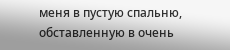меня в пустую спальню, обставленную в очень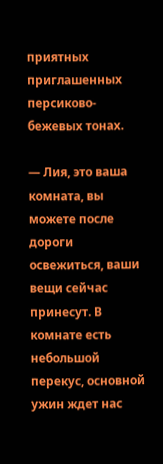приятных приглашенных персиково-бежевых тонах.

— Лия, это ваша комната, вы можете после дороги освежиться, ваши вещи сейчас принесут. В комнате есть небольшой перекус, основной ужин ждет нас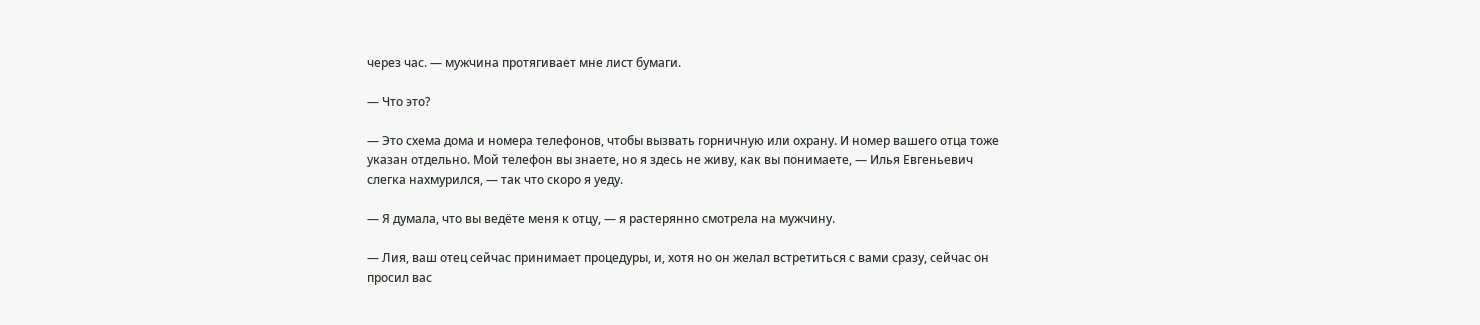через час. — мужчина протягивает мне лист бумаги.

— Что это?

— Это схема дома и номера телефонов, чтобы вызвать горничную или охрану. И номер вашего отца тоже указан отдельно. Мой телефон вы знаете, но я здесь не живу, как вы понимаете, — Илья Евгеньевич слегка нахмурился, — так что скоро я уеду.

— Я думала, что вы ведёте меня к отцу, — я растерянно смотрела на мужчину.

— Лия, ваш отец сейчас принимает процедуры, и, хотя но он желал встретиться с вами сразу, сейчас он просил вас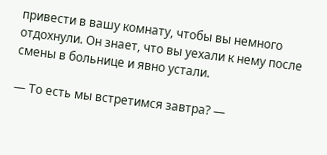привести в вашу комнату, чтобы вы немного отдохнули. Он знает, что вы уехали к нему после смены в больнице и явно устали.

— То есть мы встретимся завтра? —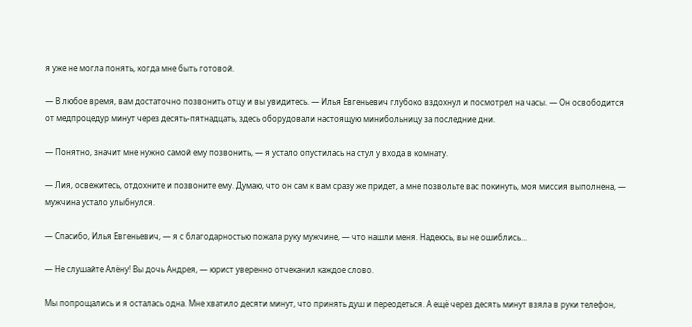я уже не могла понять, когда мне быть готовой.

— В любое время, вам достаточно позвонить отцу и вы увидитесь. — Илья Евгеньевич глубоко вздохнул и посмотрел на часы. — Он освободится от медпроцедур минут через десять-пятнадцать, здесь оборудовали настоящую минибольницу за последние дни.

— Понятно, значит мне нужно самой ему позвонить, — я устало опустилась на стул у входа в комнату.

— Лия, освежитесь, отдохните и позвоните ему. Думаю, что он сам к вам сразу же придет, а мне позвольте вас покинуть, моя миссия выполнена, — мужчина устало улыбнулся.

— Спасибо, Илья Евгеньевич, — я с благодарностью пожала руку мужчине, — что нашли меня. Надеюсь, вы не ошиблись…

— Не слушайте Алёну! Вы дочь Андрея, — юрист уверенно отчеканил каждое слово.

Мы попрощались и я осталась одна. Мне хватило десяти минут, что принять душ и переодеться. А ещё через десять минут взяла в руки телефон,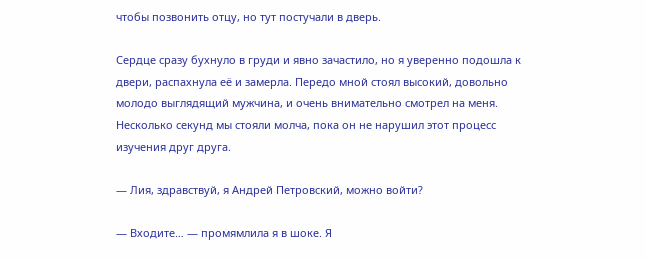чтобы позвонить отцу, но тут постучали в дверь.

Сердце сразу бухнуло в груди и явно зачастило, но я уверенно подошла к двери, распахнула её и замерла. Передо мной стоял высокий, довольно молодо выглядящий мужчина, и очень внимательно смотрел на меня. Несколько секунд мы стояли молча, пока он не нарушил этот процесс изучения друг друга.

— Лия, здравствуй, я Андрей Петровский, можно войти?

— Входите… — промямлила я в шоке. Я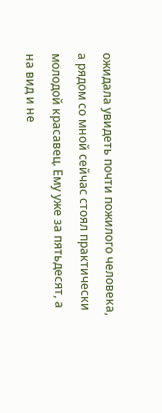ожидала увидеть почти пожилого человека, а рядом со мной сейчас стоял практически молодой красавец. Ему уже за пятьдесят, а на вид и не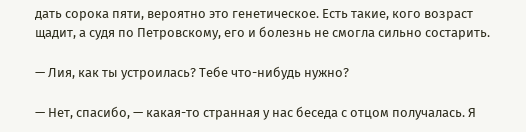дать сорока пяти, вероятно это генетическое. Есть такие, кого возраст щадит, а судя по Петровскому, его и болезнь не смогла сильно состарить.

— Лия, как ты устроилась? Тебе что-нибудь нужно?

— Нет, спасибо, — какая-то странная у нас беседа с отцом получалась. Я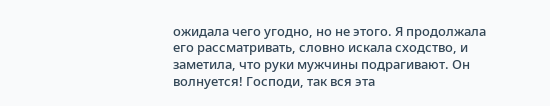ожидала чего угодно, но не этого. Я продолжала его рассматривать, словно искала сходство, и заметила, что руки мужчины подрагивают. Он волнуется! Господи, так вся эта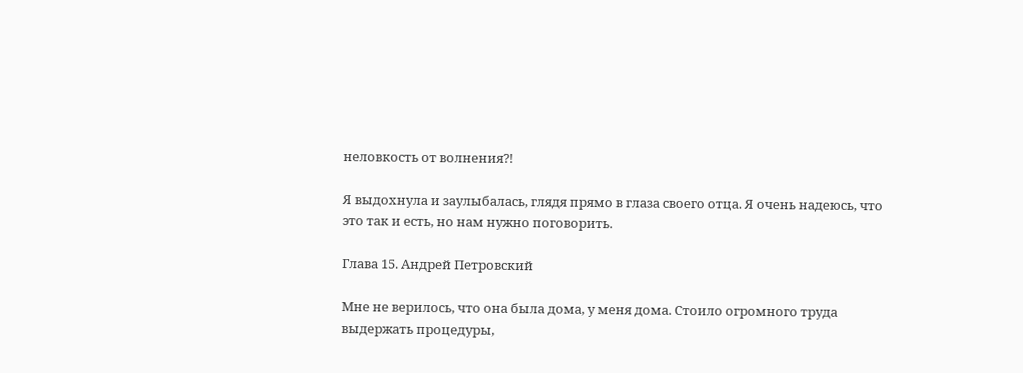неловкость от волнения⁈

Я выдохнула и заулыбалась, глядя прямо в глаза своего отца. Я очень надеюсь, что это так и есть, но нам нужно поговорить.

Глава 15. Андрей Петровский

Мне не верилось, что она была дома, у меня дома. Стоило огромного труда выдержать процедуры,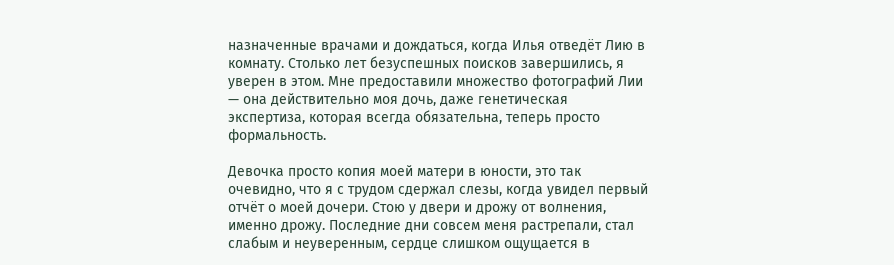назначенные врачами и дождаться, когда Илья отведёт Лию в комнату. Столько лет безуспешных поисков завершились, я уверен в этом. Мне предоставили множество фотографий Лии — она действительно моя дочь, даже генетическая экспертиза, которая всегда обязательна, теперь просто формальность.

Девочка просто копия моей матери в юности, это так очевидно, что я с трудом сдержал слезы, когда увидел первый отчёт о моей дочери. Стою у двери и дрожу от волнения, именно дрожу. Последние дни совсем меня растрепали, стал слабым и неуверенным, сердце слишком ощущается в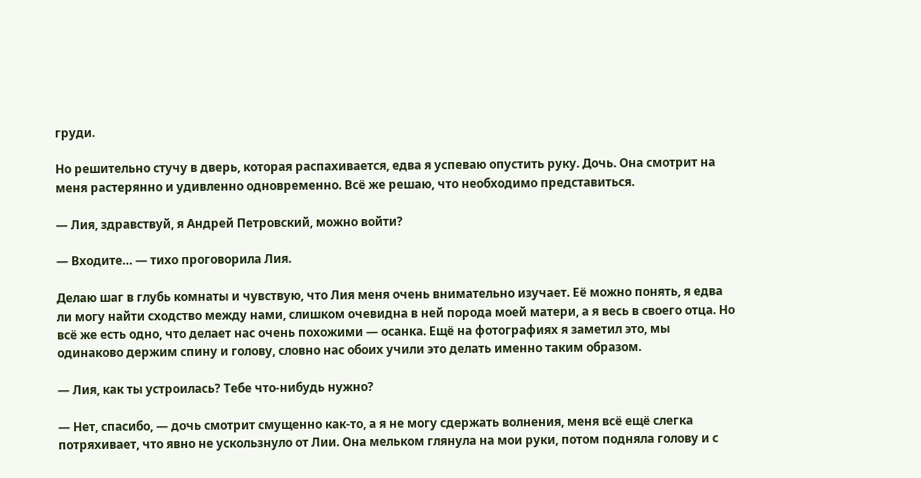груди.

Но решительно стучу в дверь, которая распахивается, едва я успеваю опустить руку. Дочь. Она смотрит на меня растерянно и удивленно одновременно. Всё же решаю, что необходимо представиться.

— Лия, здравствуй, я Андрей Петровский, можно войти?

— Входите… — тихо проговорила Лия.

Делаю шаг в глубь комнаты и чувствую, что Лия меня очень внимательно изучает. Её можно понять, я едва ли могу найти сходство между нами, слишком очевидна в ней порода моей матери, а я весь в своего отца. Но всё же есть одно, что делает нас очень похожими — осанка. Ещё на фотографиях я заметил это, мы одинаково держим спину и голову, словно нас обоих учили это делать именно таким образом.

— Лия, как ты устроилась? Тебе что-нибудь нужно?

— Нет, спасибо, — дочь смотрит смущенно как-то, а я не могу сдержать волнения, меня всё ещё слегка потряхивает, что явно не ускользнуло от Лии. Она мельком глянула на мои руки, потом подняла голову и с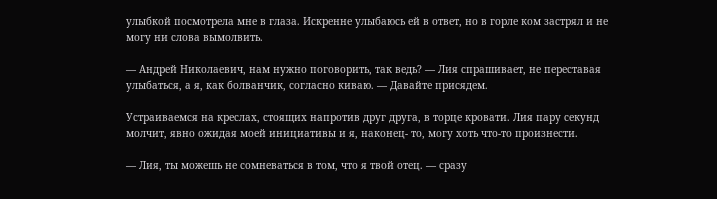улыбкой посмотрела мне в глаза. Искренне улыбаюсь ей в ответ, но в горле ком застрял и не могу ни слова вымолвить.

— Андрей Николаевич, нам нужно поговорить, так ведь? — Лия спрашивает, не переставая улыбаться, а я, как болванчик, согласно киваю. — Давайте присядем.

Устраиваемся на креслах, стоящих напротив друг друга, в торце кровати. Лия пару секунд молчит, явно ожидая моей инициативы и я, наконец- то, могу хоть что-то произнести.

— Лия, ты можешь не сомневаться в том, что я твой отец. — сразу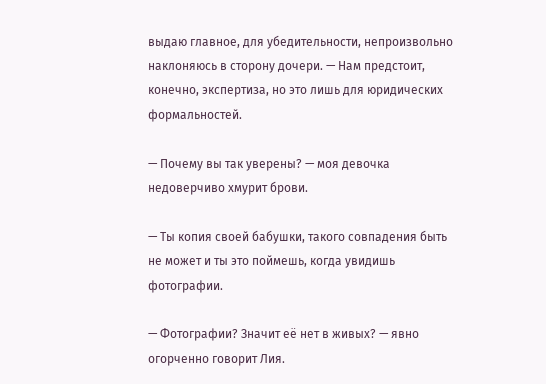выдаю главное, для убедительности, непроизвольно наклоняюсь в сторону дочери. — Нам предстоит, конечно, экспертиза, но это лишь для юридических формальностей.

— Почему вы так уверены? — моя девочка недоверчиво хмурит брови.

— Ты копия своей бабушки, такого совпадения быть не может и ты это поймешь, когда увидишь фотографии.

— Фотографии? Значит её нет в живых? — явно огорченно говорит Лия.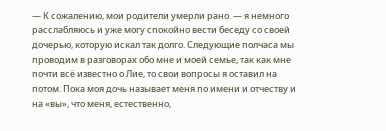— К сожалению, мои родители умерли рано. — я немного расслабляюсь и уже могу спокойно вести беседу со своей дочерью, которую искал так долго. Следующие полчаса мы проводим в разговорах обо мне и моей семье, так как мне почти всё известно о Лие, то свои вопросы я оставил на потом. Пока моя дочь называет меня по имени и отчеству и на «вы», что меня, естественно,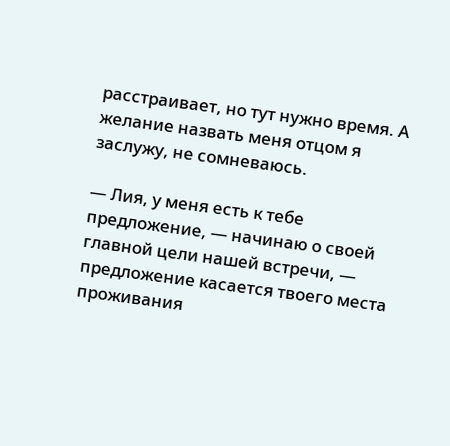расстраивает, но тут нужно время. А желание назвать меня отцом я заслужу, не сомневаюсь.

— Лия, у меня есть к тебе предложение, — начинаю о своей главной цели нашей встречи, — предложение касается твоего места проживания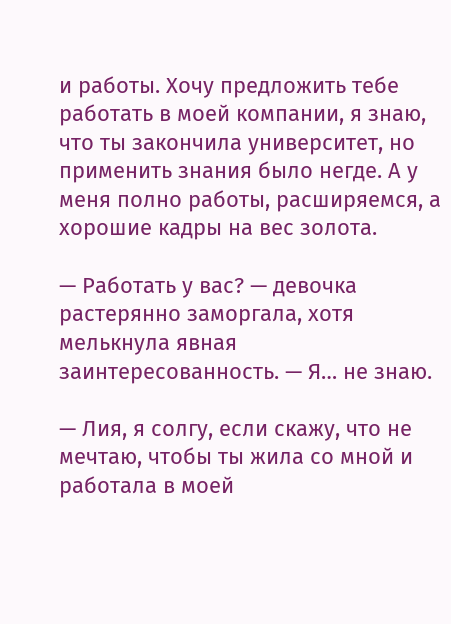и работы. Хочу предложить тебе работать в моей компании, я знаю, что ты закончила университет, но применить знания было негде. А у меня полно работы, расширяемся, а хорошие кадры на вес золота.

— Работать у вас? — девочка растерянно заморгала, хотя мелькнула явная заинтересованность. — Я… не знаю.

— Лия, я солгу, если скажу, что не мечтаю, чтобы ты жила со мной и работала в моей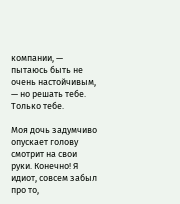компании, — пытаюсь быть не очень настойчивым, — но решать тебе. Только тебе.

Моя дочь задумчиво опускает голову смотрит на свои руки. Конечно! Я идиот, совсем забыл про то,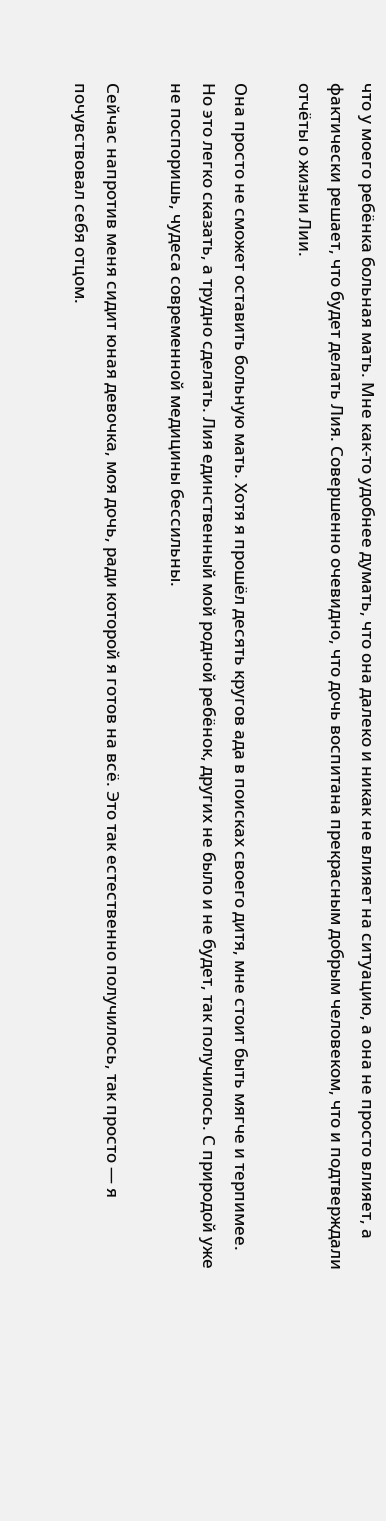что у моего ребёнка больная мать. Мне как-то удобнее думать, что она далеко и никак не влияет на ситуацию, а она не просто влияет, а фактически решает, что будет делать Лия. Совершенно очевидно, что дочь воспитана прекрасным добрым человеком, что и подтверждали отчёты о жизни Лии.

Она просто не сможет оставить больную мать. Хотя я прошёл десять кругов ада в поисках своего дитя, мне стоит быть мягче и терпимее. Но это легко сказать, а трудно сделать. Лия единственный мой родной ребёнок, других не было и не будет, так получилось. С природой уже не поспоришь, чудеса современной медицины бессильны.

Сейчас напротив меня сидит юная девочка, моя дочь, ради которой я готов на всё. Это так естественно получилось, так просто — я почувствовал себя отцом.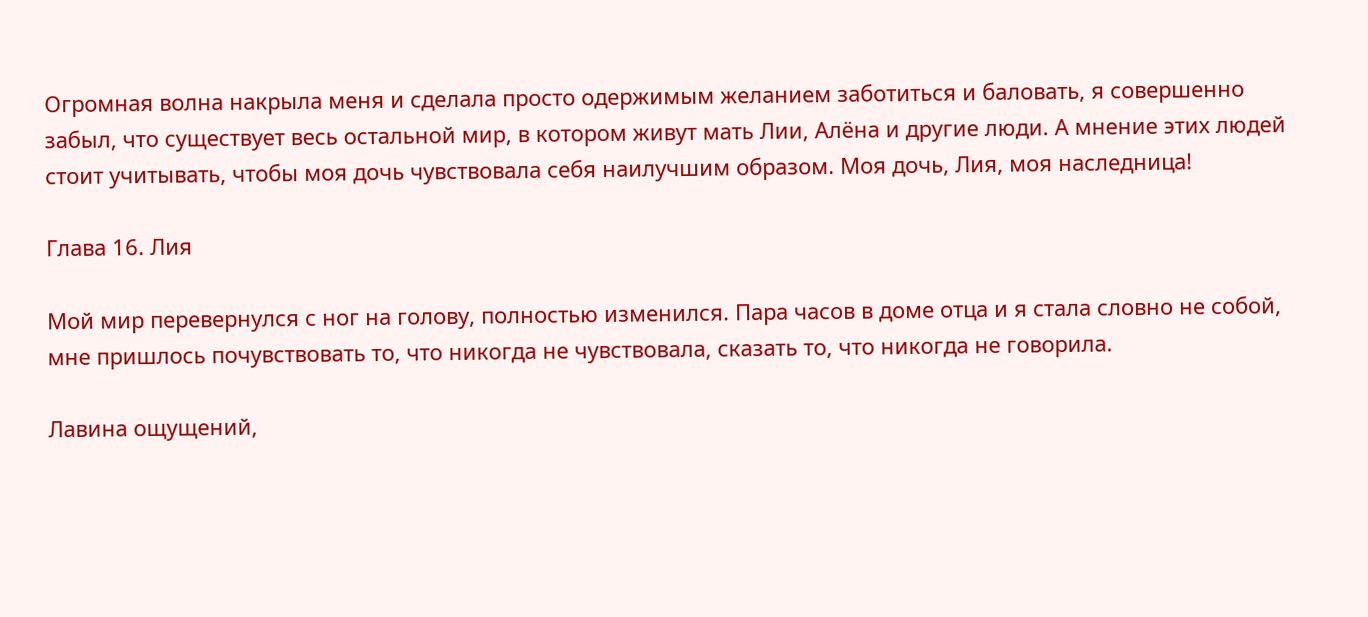Огромная волна накрыла меня и сделала просто одержимым желанием заботиться и баловать, я совершенно забыл, что существует весь остальной мир, в котором живут мать Лии, Алёна и другие люди. А мнение этих людей стоит учитывать, чтобы моя дочь чувствовала себя наилучшим образом. Моя дочь, Лия, моя наследница!

Глава 16. Лия

Мой мир перевернулся с ног на голову, полностью изменился. Пара часов в доме отца и я стала словно не собой, мне пришлось почувствовать то, что никогда не чувствовала, сказать то, что никогда не говорила.

Лавина ощущений,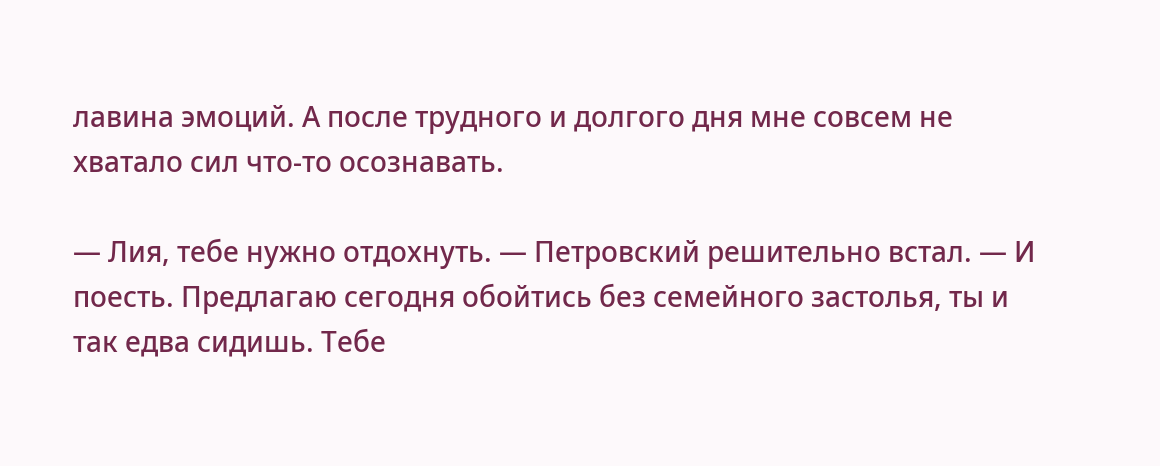лавина эмоций. А после трудного и долгого дня мне совсем не хватало сил что-то осознавать.

— Лия, тебе нужно отдохнуть. — Петровский решительно встал. — И поесть. Предлагаю сегодня обойтись без семейного застолья, ты и так едва сидишь. Тебе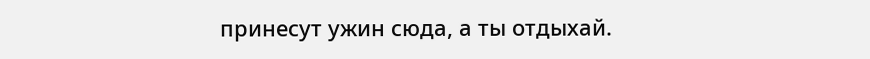принесут ужин сюда, а ты отдыхай.